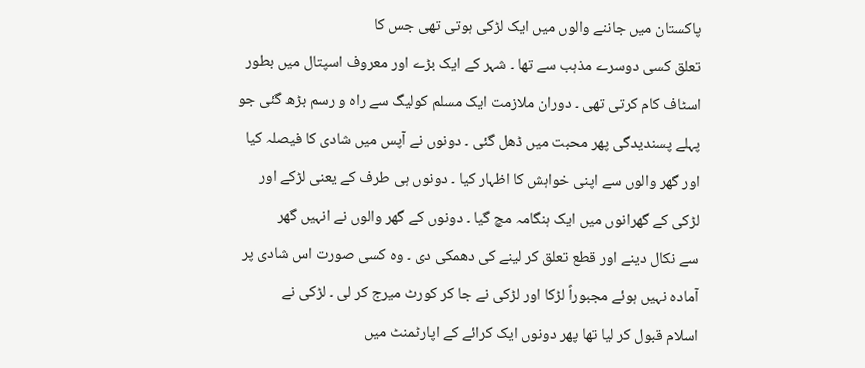پاکستان میں جاننے والوں میں ایک لڑکی ہوتی تھی جس کا
تعلق کسی دوسرے مذہب سے تھا ۔ شہر کے ایک بڑے اور معروف اسپتال میں بطور
اسٹاف کام کرتی تھی ۔ دوران ملازمت ایک مسلم کولیگ سے راہ و رسم بڑھ گئی جو
پہلے پسندیدگی پھر محبت میں ڈھل گئی ۔ دونوں نے آپس میں شادی کا فیصلہ کیا
اور گھر والوں سے اپنی خواہش کا اظہار کیا ۔ دونوں ہی طرف کے یعنی لڑکے اور
لڑکی کے گھرانوں میں ایک ہنگامہ مچ گیا ۔ دونوں کے گھر والوں نے انہیں گھر
سے نکال دینے اور قطع تعلق کر لینے کی دھمکی دی ۔ وہ کسی صورت اس شادی پر
آمادہ نہیں ہوئے مجبوراً لڑکا اور لڑکی نے جا کر کورٹ میرج کر لی ۔ لڑکی نے
اسلام قبول کر لیا تھا پھر دونوں ایک کرائے کے اپارٹمنٹ میں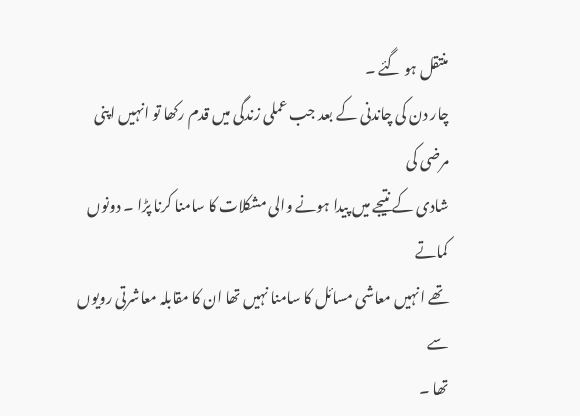منتقل ہو گئے ۔
چار دن کی چاندنی کے بعد جب عملی زندگی میں قدم رکھا تو انہیں اپنی مرضی کی
شادی کے نتیجے میں پیدا ہونے والی مشکلات کا سامنا کرنا پڑا ۔ دونوں کماتے
تھے انہیں معاشی مسائل کا سامنا نہیں تھا ان کا مقابلہ معاشرتی رویوں سے
تھا ۔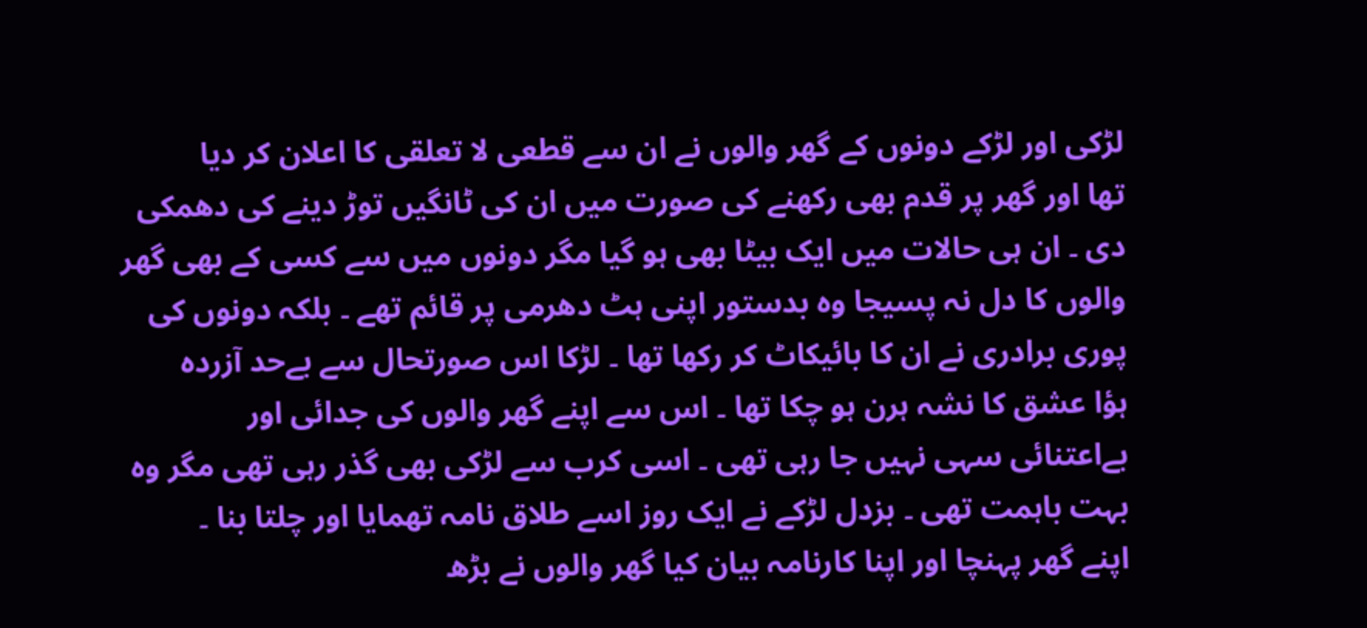لڑکی اور لڑکے دونوں کے گھر والوں نے ان سے قطعی لا تعلقی کا اعلان کر دیا
تھا اور گھر پر قدم بھی رکھنے کی صورت میں ان کی ٹانگیں توڑ دینے کی دھمکی
دی ۔ ان ہی حالات میں ایک بیٹا بھی ہو گیا مگر دونوں میں سے کسی کے بھی گھر
والوں کا دل نہ پسیجا وہ بدستور اپنی ہٹ دھرمی پر قائم تھے ۔ بلکہ دونوں کی
پوری برادری نے ان کا بائیکاٹ کر رکھا تھا ۔ لڑکا اس صورتحال سے بےحد آزردہ
ہؤا عشق کا نشہ ہرن ہو چکا تھا ۔ اس سے اپنے گھر والوں کی جدائی اور
بےاعتنائی سہی نہیں جا رہی تھی ۔ اسی کرب سے لڑکی بھی گذر رہی تھی مگر وہ
بہت باہمت تھی ۔ بزدل لڑکے نے ایک روز اسے طلاق نامہ تھمایا اور چلتا بنا ۔
اپنے گھر پہنچا اور اپنا کارنامہ بیان کیا گھر والوں نے بڑھ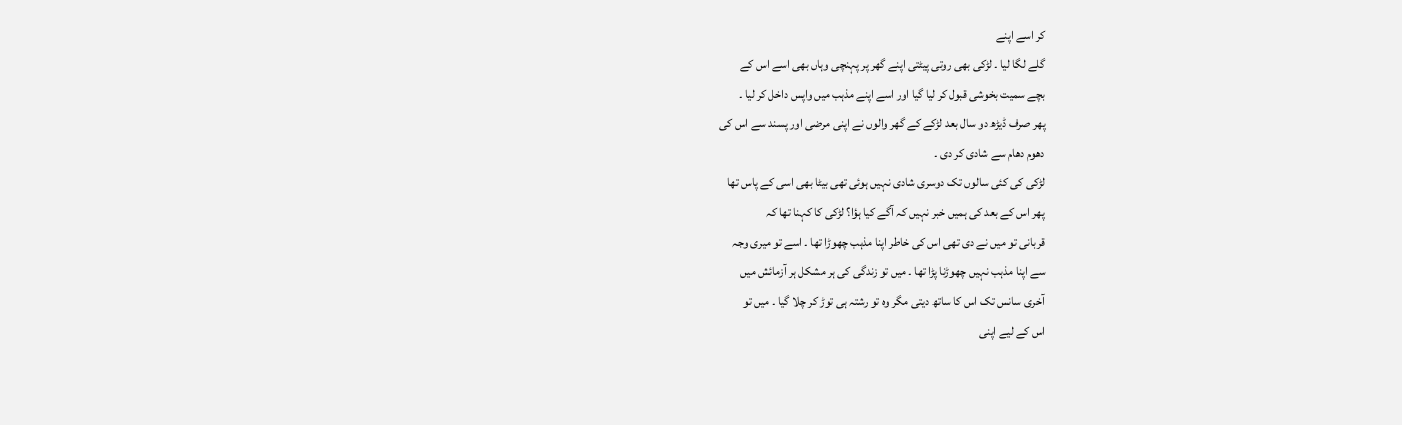کر اسے اپنے
گلے لگا لیا ۔ لڑکی بھی روتی پیٹتی اپنے گھر پر پہنچی وہاں بھی اسے اس کے
بچے سمیت بخوشی قبول کر لیا گیا اور اسے اپنے مذہب میں واپس داخل کر لیا ۔
پھر صرف ڈیڑھ دو سال بعد لڑکے کے گھر والوں نے اپنی مرضی اور پسند سے اس کی
دھوم دھام سے شادی کر دی ۔
لڑکی کی کئی سالوں تک دوسری شادی نہیں ہوئی تھی بیٹا بھی اسی کے پاس تھا
پھر اس کے بعد کی ہمیں خبر نہیں کہ آگے کیا ہؤا؟ لڑکی کا کہنا تھا کہ
قربانی تو میں نے دی تھی اس کی خاطر اپنا مذہب چھوڑا تھا ۔ اسے تو میری وجہ
سے اپنا مذہب نہیں چھوڑنا پڑا تھا ۔ میں تو زندگی کی ہر مشکل ہر آزمائش میں
آخری سانس تک اس کا ساتھ دیتی مگر وہ تو رشتہ ہی توڑ کر چلا گیا ۔ میں تو
اس کے لیے اپنی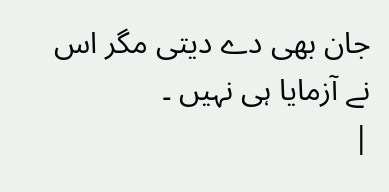جان بھی دے دیتی مگر اس نے آزمایا ہی نہیں ۔
|